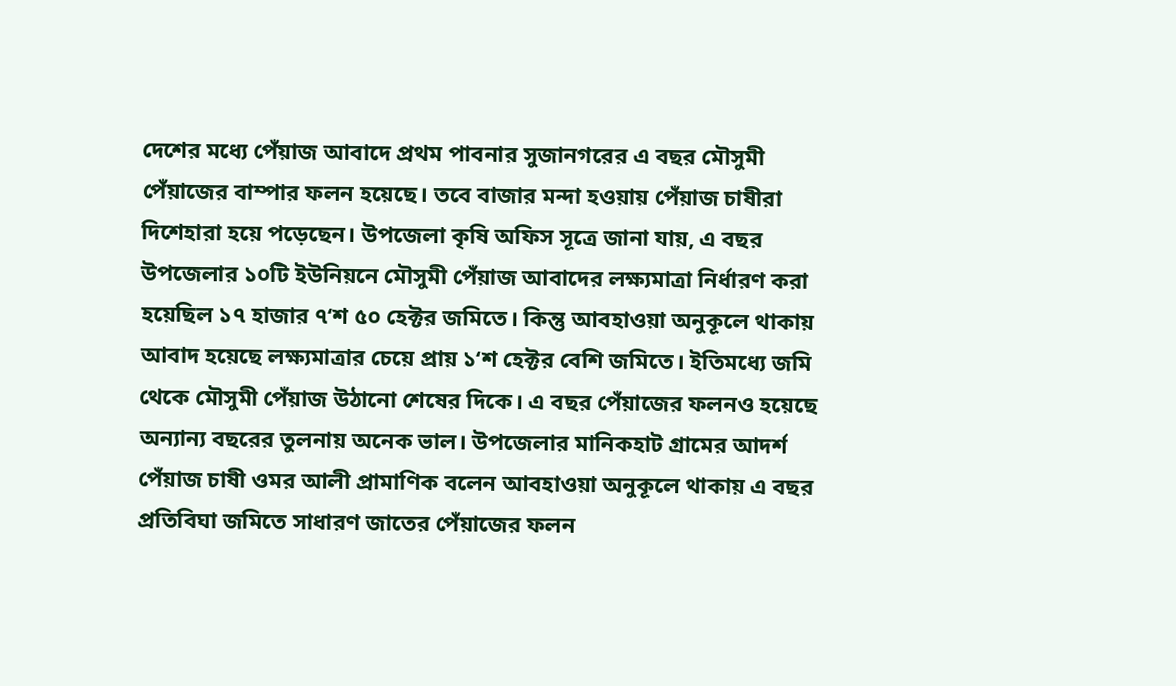দেশের মধ্যে পেঁয়াজ আবাদে প্রথম পাবনার সুজানগরের এ বছর মৌসুমী পেঁয়াজের বাম্পার ফলন হয়েছে। তবে বাজার মন্দা হওয়ায় পেঁয়াজ চাষীরা দিশেহারা হয়ে পড়েছেন। উপজেলা কৃষি অফিস সূত্রে জানা যায়, এ বছর উপজেলার ১০টি ইউনিয়নে মৌসুমী পেঁয়াজ আবাদের লক্ষ্যমাত্রা নির্ধারণ করা হয়েছিল ১৭ হাজার ৭‘শ ৫০ হেক্টর জমিতে। কিন্তু আবহাওয়া অনুকূলে থাকায় আবাদ হয়েছে লক্ষ্যমাত্রার চেয়ে প্রায় ১‘শ হেক্টর বেশি জমিতে। ইতিমধ্যে জমি থেকে মৌসুমী পেঁয়াজ উঠানো শেষের দিকে। এ বছর পেঁয়াজের ফলনও হয়েছে অন্যান্য বছরের তুলনায় অনেক ভাল। উপজেলার মানিকহাট গ্রামের আদর্শ পেঁয়াজ চাষী ওমর আলী প্রামাণিক বলেন আবহাওয়া অনুকূলে থাকায় এ বছর প্রতিবিঘা জমিতে সাধারণ জাতের পেঁয়াজের ফলন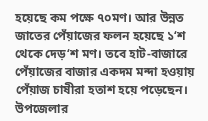হয়েছে কম পক্ষে ৭০মণ। আর উন্নত জাতের পেঁয়াজের ফলন হয়েছে ১‘শ থেকে দেড়‘শ মণ। তবে হাট-বাজারে পেঁয়াজের বাজার একদম মন্দা হওয়ায় পেঁয়াজ চাষীরা হতাশ হয়ে পড়েছেন। উপজেলার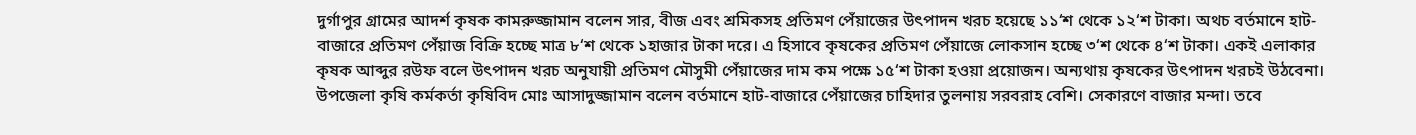দুর্গাপুর গ্রামের আদর্শ কৃষক কামরুজ্জামান বলেন সার, বীজ এবং শ্রমিকসহ প্রতিমণ পেঁয়াজের উৎপাদন খরচ হয়েছে ১১‘শ থেকে ১২‘শ টাকা। অথচ বর্তমানে হাট-বাজারে প্রতিমণ পেঁয়াজ বিক্রি হচ্ছে মাত্র ৮‘শ থেকে ১হাজার টাকা দরে। এ হিসাবে কৃষকের প্রতিমণ পেঁয়াজে লোকসান হচ্ছে ৩‘শ থেকে ৪‘শ টাকা। একই এলাকার কৃষক আব্দুর রউফ বলে উৎপাদন খরচ অনুযায়ী প্রতিমণ মৌসুমী পেঁয়াজের দাম কম পক্ষে ১৫‘শ টাকা হওয়া প্রয়োজন। অন্যথায় কৃষকের উৎপাদন খরচই উঠবেনা। উপজেলা কৃষি কর্মকর্তা কৃষিবিদ মোঃ আসাদুজ্জামান বলেন বর্তমানে হাট-বাজারে পেঁয়াজের চাহিদার তুলনায় সরবরাহ বেশি। সেকারণে বাজার মন্দা। তবে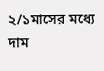২/১মাসের মধ্যে দাম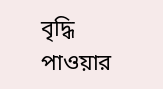বৃদ্ধি পাওয়ার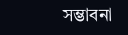সম্ভাবনা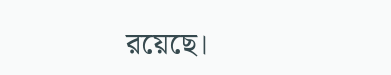রয়েছে।